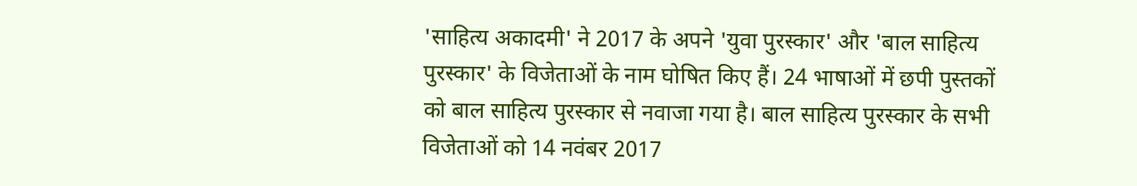'साहित्य अकादमी' ने 2017 के अपने 'युवा पुरस्कार' और 'बाल साहित्य पुरस्कार' के विजेताओं के नाम घोषित किए हैं। 24 भाषाओं में छपी पुस्तकों को बाल साहित्य पुरस्कार से नवाजा गया है। बाल साहित्य पुरस्कार के सभी विजेताओं को 14 नवंबर 2017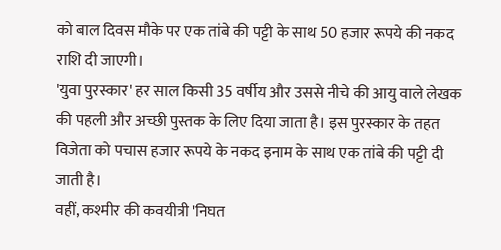को बाल दिवस मौके पर एक तांबे की पट्टी के साथ 50 हजार रूपये की नकद राशि दी जाएगी।
'युवा पुरस्कार' हर साल किसी 35 वर्षीय और उससे नीचे की आयु वाले लेखक की पहली और अच्छी पुस्तक के लिए दिया जाता है। इस पुरस्कार के तहत विजेता को पचास हजार रूपये के नकद इनाम के साथ एक तांबे की पट्टी दी जाती है।
वहीं, कश्मीर की कवयीत्री 'निघत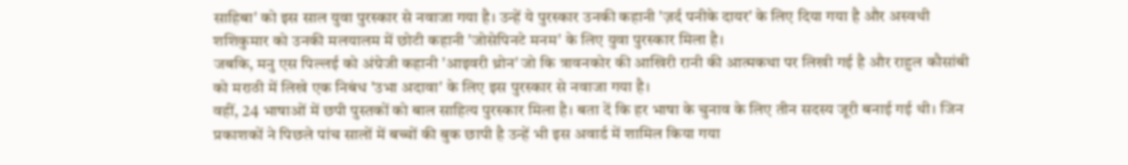साहिबा' को इस साल युवा पुरस्कार से नवाजा गया है। उन्हें ये पुरस्कार उनकी कहानी 'ज़र्द पनीके दायर' के लिए दिया गया है और अस्वथी शशिकुमार को उनकी मलयालम में छोटी कहानी 'जोसेपिनटे मनम' के लिए युवा पुरस्कार मिला है।
जबकि, मनु एस पिल्लई को अंग्रेजी कहानी 'आइवरी थ्रोन' जो कि त्रावनकोर की आखिरी रानी की आत्मकथा पर लिखी गई है और राहुल कौसांबी को मराठी में लिखे एक निबंध 'उभा अदावा' के लिए इस पुरस्कार से नवाजा गया है।
वहीं, 24 भाषाओं में छपी पुस्तकों को बाल साहित्य पुरस्कार मिला है। बता दें कि हर भाषा के चुनाव के लिए तीन सदस्य जूरी बनाई गई थी। जिन प्रकाशकों ने पिछले पांच सालों में बच्चों की बुक छापी है उन्हें भी इस अवार्ड में शामिल किया गया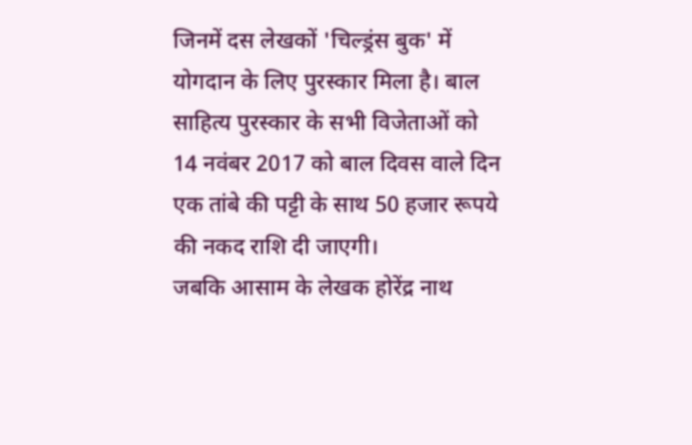जिनमें दस लेखकों 'चिल्ड्रंस बुक' में योगदान के लिए पुरस्कार मिला है। बाल साहित्य पुरस्कार के सभी विजेताओं को 14 नवंबर 2017 को बाल दिवस वाले दिन एक तांबे की पट्टी के साथ 50 हजार रूपये की नकद राशि दी जाएगी।
जबकि आसाम के लेखक होरेंद्र नाथ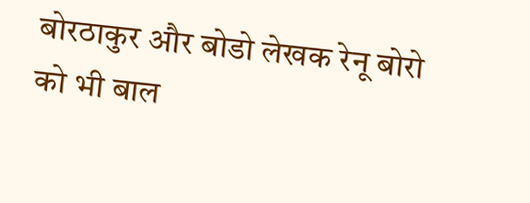बोरठाकुर और बोडो लेखक रेनू बोरो को भी बाल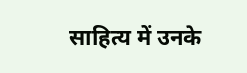साहित्य में उनके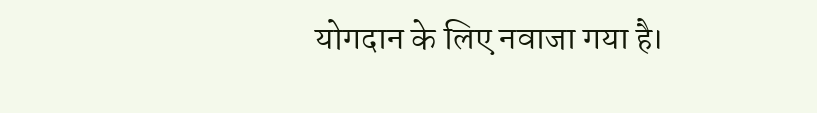योगदान के लिए नवाजा गया है।